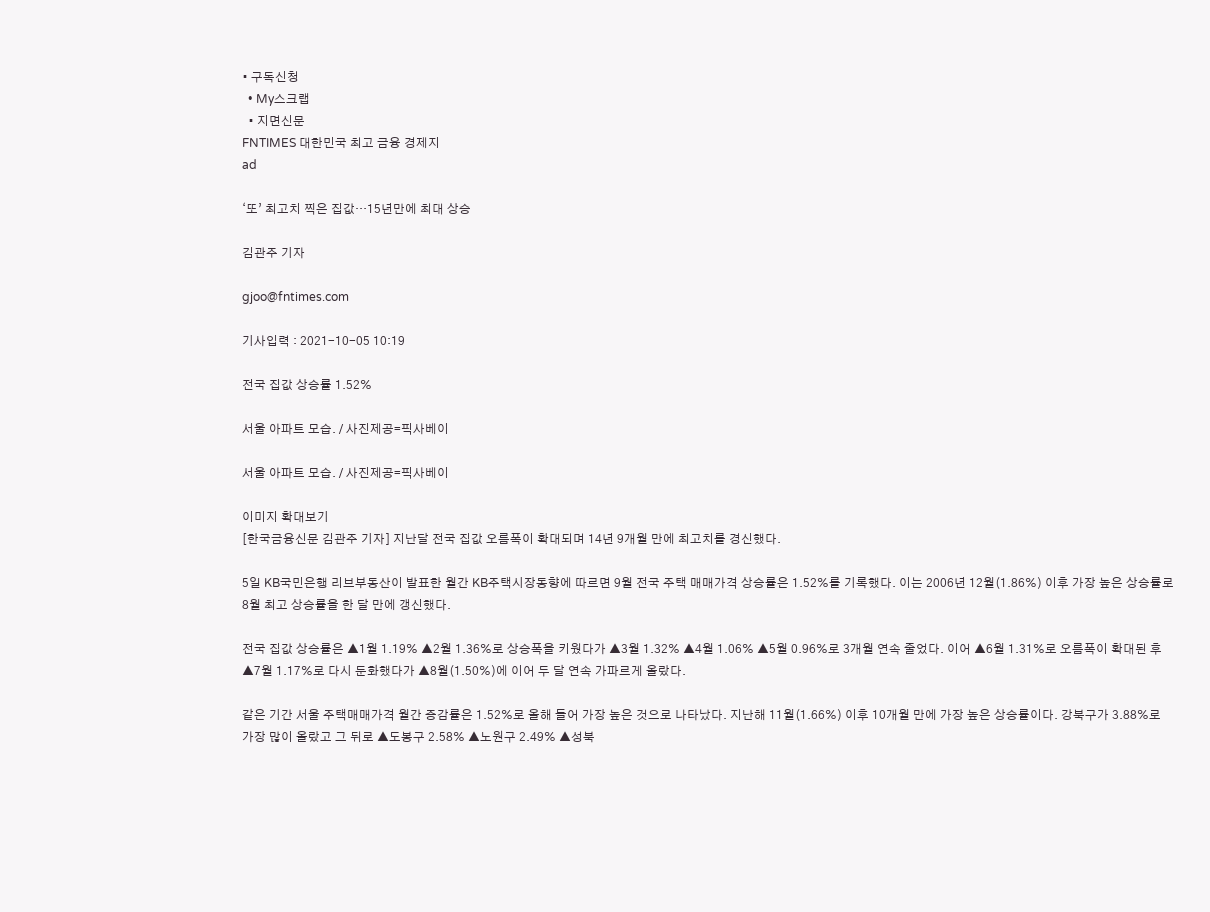• 구독신청
  • My스크랩
  • 지면신문
FNTIMES 대한민국 최고 금융 경제지
ad

‘또’ 최고치 찍은 집값…15년만에 최대 상승

김관주 기자

gjoo@fntimes.com

기사입력 : 2021-10-05 10:19

전국 집값 상승률 1.52%

서울 아파트 모습. / 사진제공=픽사베이

서울 아파트 모습. / 사진제공=픽사베이

이미지 확대보기
[한국금융신문 김관주 기자] 지난달 전국 집값 오름폭이 확대되며 14년 9개월 만에 최고치를 경신했다.

5일 KB국민은행 리브부동산이 발표한 월간 KB주택시장동향에 따르면 9월 전국 주택 매매가격 상승률은 1.52%를 기록했다. 이는 2006년 12월(1.86%) 이후 가장 높은 상승률로 8월 최고 상승률을 한 달 만에 갱신했다.

전국 집값 상승률은 ▲1월 1.19% ▲2월 1.36%로 상승폭을 키웠다가 ▲3월 1.32% ▲4월 1.06% ▲5월 0.96%로 3개월 연속 줄었다. 이어 ▲6월 1.31%로 오름폭이 확대된 후 ▲7월 1.17%로 다시 둔화했다가 ▲8월(1.50%)에 이어 두 달 연속 가파르게 올랐다.

같은 기간 서울 주택매매가격 월간 증감률은 1.52%로 올해 들어 가장 높은 것으로 나타났다. 지난해 11월(1.66%) 이후 10개월 만에 가장 높은 상승률이다. 강북구가 3.88%로 가장 많이 올랐고 그 뒤로 ▲도봉구 2.58% ▲노원구 2.49% ▲성북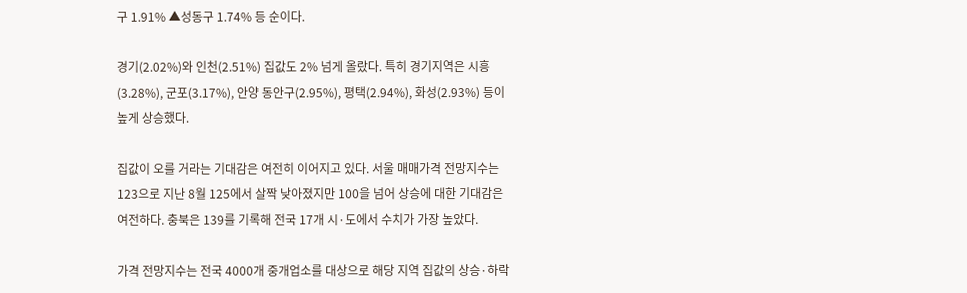구 1.91% ▲성동구 1.74% 등 순이다.

경기(2.02%)와 인천(2.51%) 집값도 2% 넘게 올랐다. 특히 경기지역은 시흥(3.28%), 군포(3.17%), 안양 동안구(2.95%), 평택(2.94%), 화성(2.93%) 등이 높게 상승했다.

집값이 오를 거라는 기대감은 여전히 이어지고 있다. 서울 매매가격 전망지수는 123으로 지난 8월 125에서 살짝 낮아졌지만 100을 넘어 상승에 대한 기대감은 여전하다. 충북은 139를 기록해 전국 17개 시·도에서 수치가 가장 높았다.

가격 전망지수는 전국 4000개 중개업소를 대상으로 해당 지역 집값의 상승·하락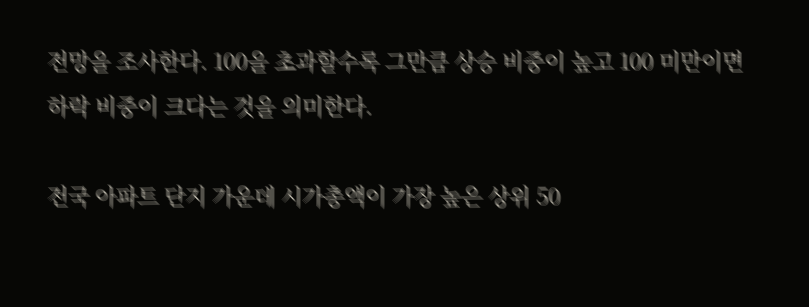전망을 조사한다. 100을 초과할수록 그만큼 상승 비중이 높고 100 미만이면 하락 비중이 크다는 것을 의미한다.

전국 아파트 단지 가운데 시가총액이 가장 높은 상위 50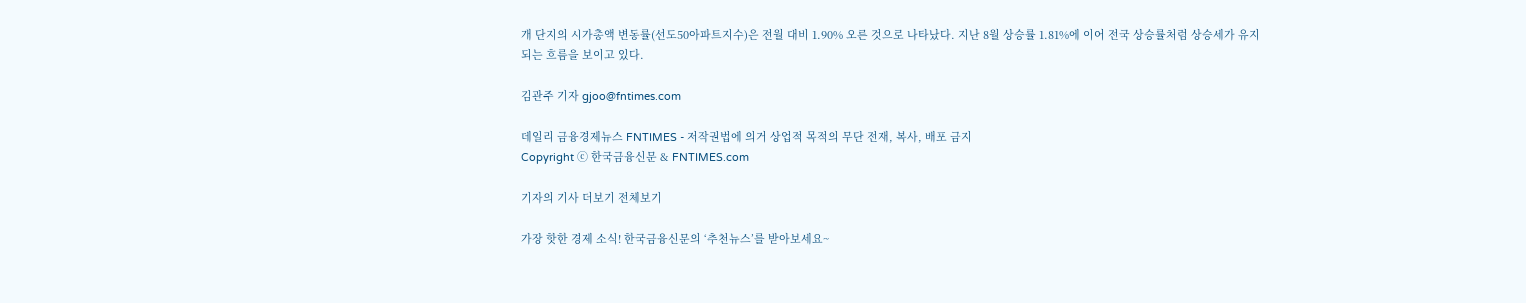개 단지의 시가총액 변동률(선도50아파트지수)은 전월 대비 1.90% 오른 것으로 나타났다. 지난 8월 상승률 1.81%에 이어 전국 상승률처럼 상승세가 유지되는 흐름을 보이고 있다.

김관주 기자 gjoo@fntimes.com

데일리 금융경제뉴스 FNTIMES - 저작권법에 의거 상업적 목적의 무단 전재, 복사, 배포 금지
Copyright ⓒ 한국금융신문 & FNTIMES.com

기자의 기사 더보기 전체보기

가장 핫한 경제 소식! 한국금융신문의 ‘추천뉴스’를 받아보세요~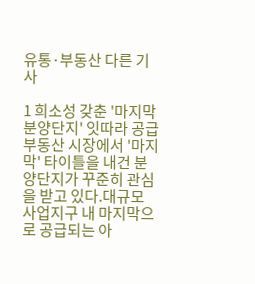유통·부동산 다른 기사

1 희소성 갖춘 '마지막 분양단지' 잇따라 공급 부동산 시장에서 '마지막' 타이틀을 내건 분양단지가 꾸준히 관심을 받고 있다.대규모 사업지구 내 마지막으로 공급되는 아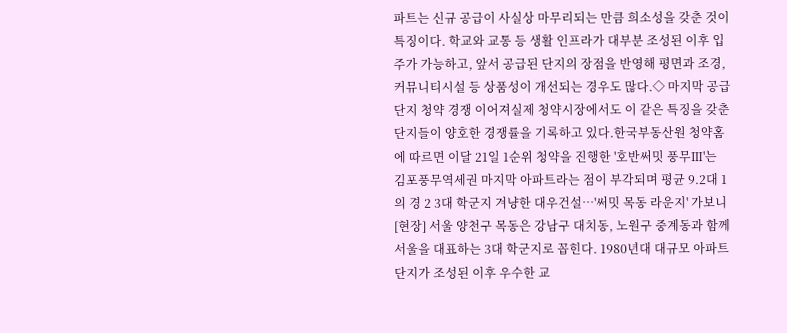파트는 신규 공급이 사실상 마무리되는 만큼 희소성을 갖춘 것이 특징이다. 학교와 교통 등 생활 인프라가 대부분 조성된 이후 입주가 가능하고, 앞서 공급된 단지의 장점을 반영해 평면과 조경, 커뮤니티시설 등 상품성이 개선되는 경우도 많다.◇ 마지막 공급 단지 청약 경쟁 이어져실제 청약시장에서도 이 같은 특징을 갖춘 단지들이 양호한 경쟁률을 기록하고 있다.한국부동산원 청약홈에 따르면 이달 21일 1순위 청약을 진행한 '호반써밋 풍무Ⅲ'는 김포풍무역세권 마지막 아파트라는 점이 부각되며 평균 9.2대 1의 경 2 3대 학군지 겨냥한 대우건설…'써밋 목동 라운지' 가보니 [현장] 서울 양천구 목동은 강남구 대치동, 노원구 중계동과 함께 서울을 대표하는 3대 학군지로 꼽힌다. 1980년대 대규모 아파트 단지가 조성된 이후 우수한 교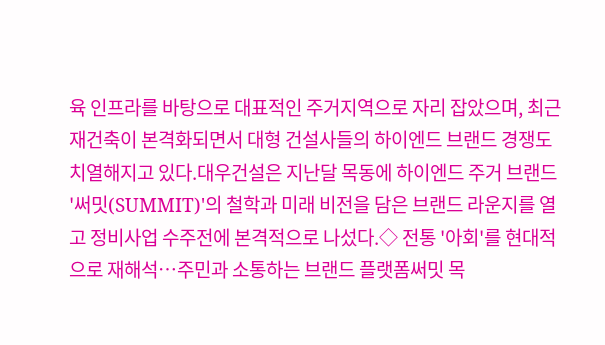육 인프라를 바탕으로 대표적인 주거지역으로 자리 잡았으며, 최근 재건축이 본격화되면서 대형 건설사들의 하이엔드 브랜드 경쟁도 치열해지고 있다.대우건설은 지난달 목동에 하이엔드 주거 브랜드 '써밋(SUMMIT)'의 철학과 미래 비전을 담은 브랜드 라운지를 열고 정비사업 수주전에 본격적으로 나섰다.◇ 전통 '아회'를 현대적으로 재해석…주민과 소통하는 브랜드 플랫폼써밋 목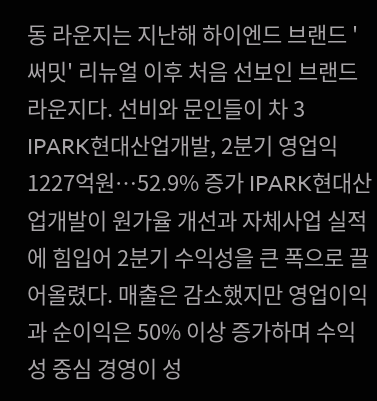동 라운지는 지난해 하이엔드 브랜드 '써밋' 리뉴얼 이후 처음 선보인 브랜드 라운지다. 선비와 문인들이 차 3 IPARK현대산업개발, 2분기 영업익 1227억원…52.9% 증가 IPARK현대산업개발이 원가율 개선과 자체사업 실적에 힘입어 2분기 수익성을 큰 폭으로 끌어올렸다. 매출은 감소했지만 영업이익과 순이익은 50% 이상 증가하며 수익성 중심 경영이 성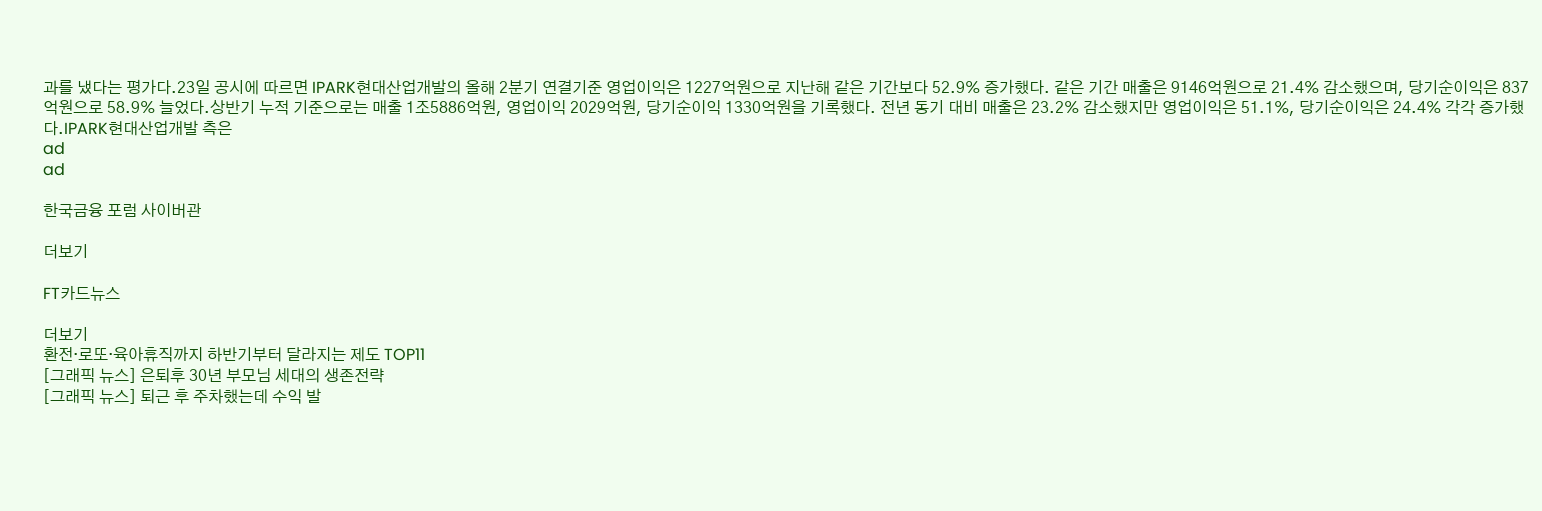과를 냈다는 평가다.23일 공시에 따르면 IPARK현대산업개발의 올해 2분기 연결기준 영업이익은 1227억원으로 지난해 같은 기간보다 52.9% 증가했다. 같은 기간 매출은 9146억원으로 21.4% 감소했으며, 당기순이익은 837억원으로 58.9% 늘었다.상반기 누적 기준으로는 매출 1조5886억원, 영업이익 2029억원, 당기순이익 1330억원을 기록했다. 전년 동기 대비 매출은 23.2% 감소했지만 영업이익은 51.1%, 당기순이익은 24.4% 각각 증가했다.IPARK현대산업개발 측은
ad
ad

한국금융 포럼 사이버관

더보기

FT카드뉴스

더보기
환전·로또·육아휴직까지 하반기부터 달라지는 제도 TOP11
[그래픽 뉴스] 은퇴후 30년 부모님 세대의 생존전략
[그래픽 뉴스] 퇴근 후 주차했는데 수익 발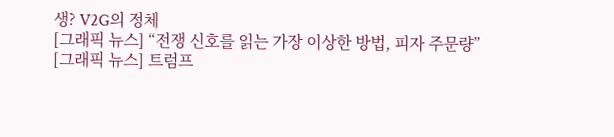생? V2G의 정체
[그래픽 뉴스] “전쟁 신호를 읽는 가장 이상한 방법, 피자 주문량”
[그래픽 뉴스] 트럼프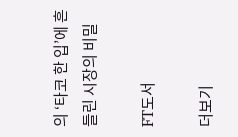의 ‘타코 한 입’에 흔들린 시장의 비밀

FT도서

더보기